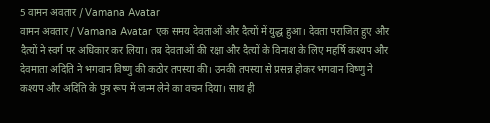5 वामन अवतार / Vamana Avatar
वामन अवतार / Vamana Avatar एक समय देवताओं और दैत्यों में युद्ध हुआ। देवता पराजित हुए और दैत्यों ने स्वर्ग पर अधिकार कर लिया। तब देवताओं की रक्षा और दैत्यों के विनाश के लिए महर्षि कश्यप और देवमाता अदिति ने भगवान विष्णु की कठोर तपस्या की। उनकी तपस्या से प्रसन्न होकर भगवान विष्णु ने कश्यप और अदिति के पुत्र रूप में जन्म लेने का वचन दिया। साथ ही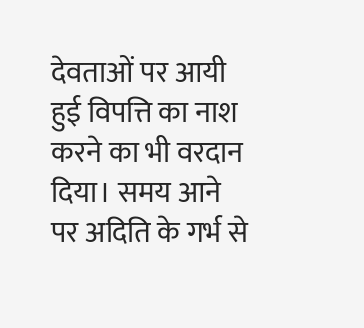देवताओं पर आयी हुई विपत्ति का नाश करने का भी वरदान दिया। समय आने पर अदिति के गर्भ से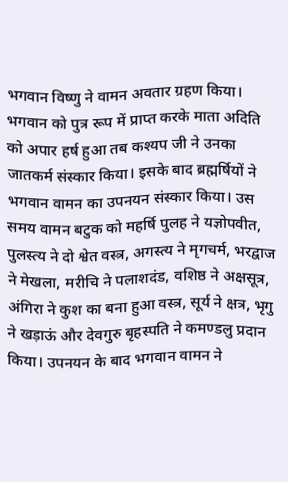भगवान विष्णु ने वामन अवतार ग्रहण किया। भगवान को पुत्र रूप में प्राप्त करके माता अदिति को अपार हर्ष हुआ तब कश्यप जी ने उनका जातकर्म संस्कार किया। इसके बाद ब्रह्मर्षियों ने भगवान वामन का उपनयन संस्कार किया। उस समय वामन बटुक को महर्षि पुलह ने यज्ञोपवीत, पुलस्त्य ने दो श्वेत वस्त्र, अगस्त्य ने मृगचर्म, भरद्वाज ने मेखला, मरीचि ने पलाशदंड, वशिष्ठ ने अक्षसूत्र, अंगिरा ने कुश का बना हुआ वस्त्र, सूर्य ने क्षत्र, भृगु ने खड़ाऊं और देवगुरु बृहस्पति ने कमण्डलु प्रदान किया। उपनयन के बाद भगवान वामन ने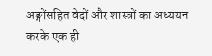अङ्गोंसहित वेदों और शास्त्रों का अध्ययन करके एक ही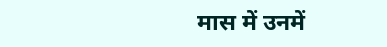मास में उनमें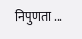निपुणता ...